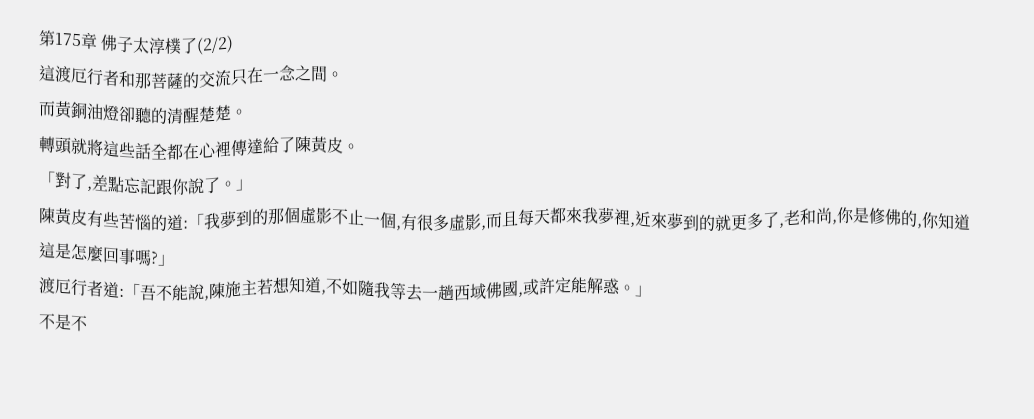第175章 佛子太淳樸了(2/2)
這渡厄行者和那菩薩的交流只在一念之間。
而黃銅油燈卻聽的清醒楚楚。
轉頭就將這些話全都在心裡傳達給了陳黃皮。
「對了,差點忘記跟你說了。」
陳黃皮有些苦惱的道:「我夢到的那個虛影不止一個,有很多虛影,而且每天都來我夢裡,近來夢到的就更多了,老和尚,你是修佛的,你知道這是怎麼回事嗎?」
渡厄行者道:「吾不能說,陳施主若想知道,不如隨我等去一趟西域佛國,或許定能解惑。」
不是不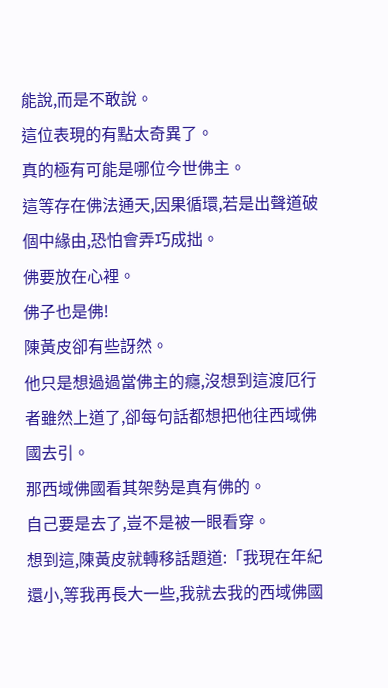能說,而是不敢說。
這位表現的有點太奇異了。
真的極有可能是哪位今世佛主。
這等存在佛法通天,因果循環,若是出聲道破個中緣由,恐怕會弄巧成拙。
佛要放在心裡。
佛子也是佛!
陳黃皮卻有些訝然。
他只是想過過當佛主的癮,沒想到這渡厄行者雖然上道了,卻每句話都想把他往西域佛國去引。
那西域佛國看其架勢是真有佛的。
自己要是去了,豈不是被一眼看穿。
想到這,陳黃皮就轉移話題道:「我現在年紀還小,等我再長大一些,我就去我的西域佛國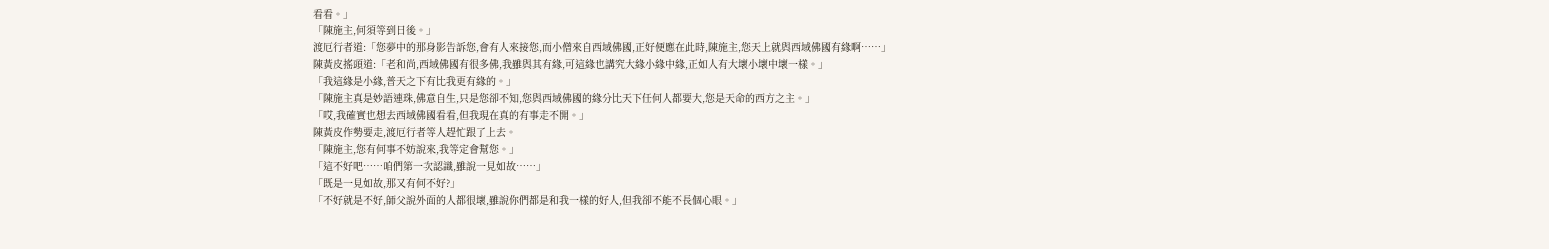看看。」
「陳施主,何須等到日後。」
渡厄行者道:「您夢中的那身影告訴您,會有人來接您,而小僧來自西域佛國,正好便應在此時,陳施主,您天上就與西域佛國有緣啊……」
陳黃皮搖頭道:「老和尚,西域佛國有很多佛,我雖與其有緣,可這緣也講究大緣小緣中緣,正如人有大壞小壞中壞一樣。」
「我這緣是小緣,普天之下有比我更有緣的。」
「陳施主真是妙語連珠,佛意自生,只是您卻不知,您與西域佛國的緣分比天下任何人都要大,您是天命的西方之主。」
「哎,我確實也想去西域佛國看看,但我現在真的有事走不開。」
陳黃皮作勢要走,渡厄行者等人趕忙跟了上去。
「陳施主,您有何事不妨說來,我等定會幫您。」
「這不好吧……咱們第一次認識,雖說一見如故……」
「既是一見如故,那又有何不好?」
「不好就是不好,師父說外面的人都很壞,雖說你們都是和我一樣的好人,但我卻不能不長個心眼。」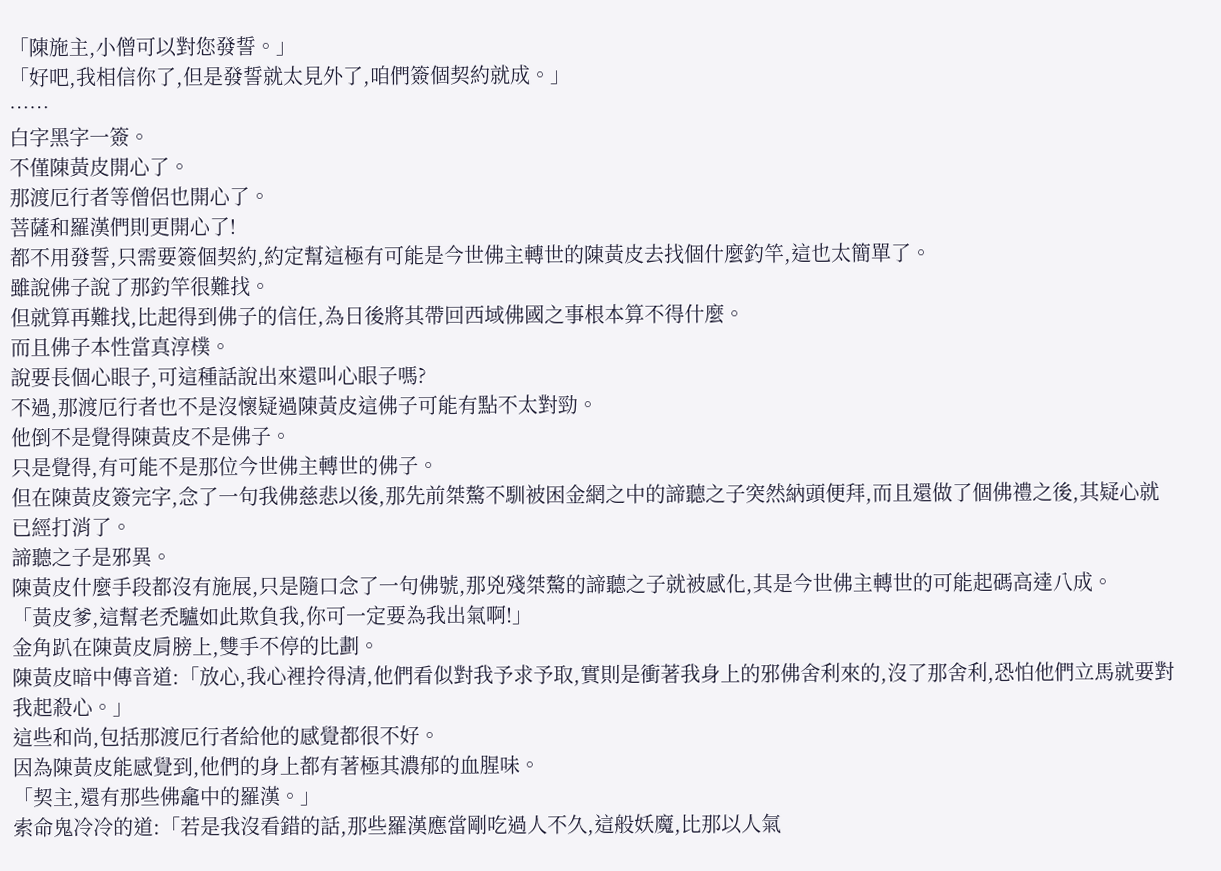「陳施主,小僧可以對您發誓。」
「好吧,我相信你了,但是發誓就太見外了,咱們簽個契約就成。」
……
白字黑字一簽。
不僅陳黃皮開心了。
那渡厄行者等僧侶也開心了。
菩薩和羅漢們則更開心了!
都不用發誓,只需要簽個契約,約定幫這極有可能是今世佛主轉世的陳黃皮去找個什麼釣竿,這也太簡單了。
雖說佛子說了那釣竿很難找。
但就算再難找,比起得到佛子的信任,為日後將其帶回西域佛國之事根本算不得什麼。
而且佛子本性當真淳樸。
說要長個心眼子,可這種話說出來還叫心眼子嗎?
不過,那渡厄行者也不是沒懷疑過陳黃皮這佛子可能有點不太對勁。
他倒不是覺得陳黃皮不是佛子。
只是覺得,有可能不是那位今世佛主轉世的佛子。
但在陳黃皮簽完字,念了一句我佛慈悲以後,那先前桀驁不馴被困金網之中的諦聽之子突然納頭便拜,而且還做了個佛禮之後,其疑心就已經打消了。
諦聽之子是邪異。
陳黃皮什麼手段都沒有施展,只是隨口念了一句佛號,那兇殘桀驁的諦聽之子就被感化,其是今世佛主轉世的可能起碼高達八成。
「黃皮爹,這幫老禿驢如此欺負我,你可一定要為我出氣啊!」
金角趴在陳黃皮肩膀上,雙手不停的比劃。
陳黃皮暗中傳音道:「放心,我心裡拎得清,他們看似對我予求予取,實則是衝著我身上的邪佛舍利來的,沒了那舍利,恐怕他們立馬就要對我起殺心。」
這些和尚,包括那渡厄行者給他的感覺都很不好。
因為陳黃皮能感覺到,他們的身上都有著極其濃郁的血腥味。
「契主,還有那些佛龕中的羅漢。」
索命鬼冷冷的道:「若是我沒看錯的話,那些羅漢應當剛吃過人不久,這般妖魔,比那以人氣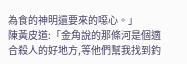為食的神明還要來的噁心。」
陳黃皮道:「金角說的那條河是個適合殺人的好地方,等他們幫我找到釣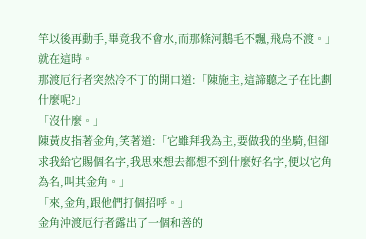竿以後再動手,畢竟我不會水,而那條河鵝毛不飄,飛鳥不渡。」
就在這時。
那渡厄行者突然冷不丁的開口道:「陳施主,這諦聽之子在比劃什麼呢?」
「沒什麼。」
陳黃皮指著金角,笑著道:「它雖拜我為主,要做我的坐騎,但卻求我給它賜個名字,我思來想去都想不到什麼好名字,便以它角為名,叫其金角。」
「來,金角,跟他們打個招呼。」
金角沖渡厄行者露出了一個和善的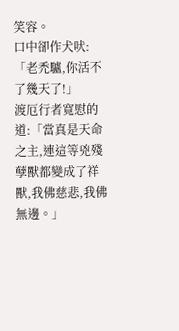笑容。
口中卻作犬吠:「老禿驢,你活不了幾天了!」
渡厄行者寬慰的道:「當真是天命之主,連這等兇殘孽獸都變成了祥獸,我佛慈悲,我佛無邊。」